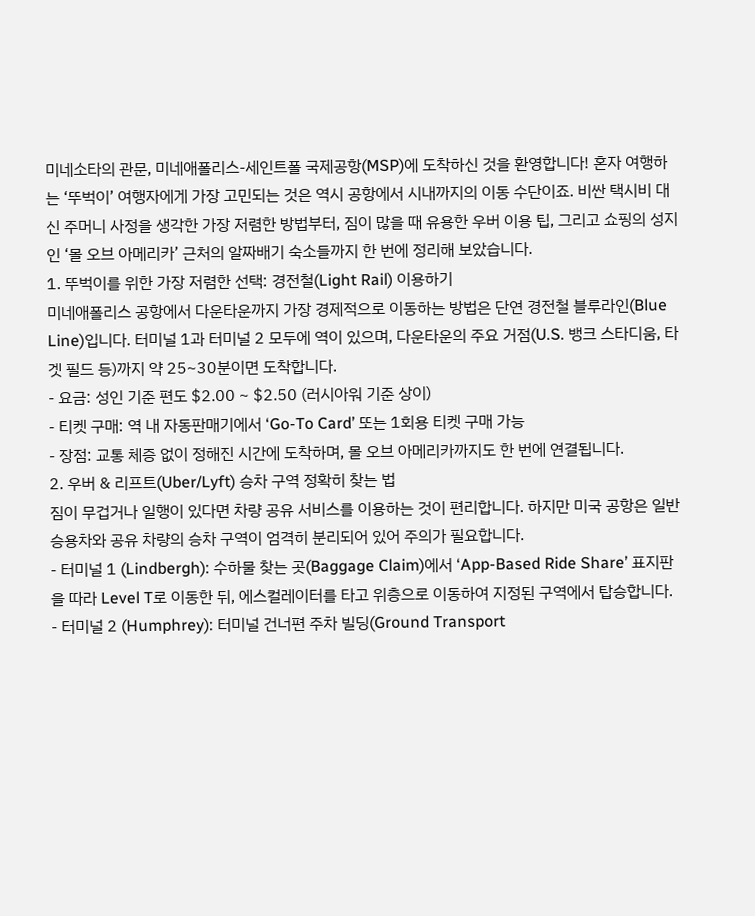미네소타의 관문, 미네애폴리스-세인트폴 국제공항(MSP)에 도착하신 것을 환영합니다! 혼자 여행하는 ‘뚜벅이’ 여행자에게 가장 고민되는 것은 역시 공항에서 시내까지의 이동 수단이죠. 비싼 택시비 대신 주머니 사정을 생각한 가장 저렴한 방법부터, 짐이 많을 때 유용한 우버 이용 팁, 그리고 쇼핑의 성지인 ‘몰 오브 아메리카’ 근처의 알짜배기 숙소들까지 한 번에 정리해 보았습니다.
1. 뚜벅이를 위한 가장 저렴한 선택: 경전철(Light Rail) 이용하기
미네애폴리스 공항에서 다운타운까지 가장 경제적으로 이동하는 방법은 단연 경전철 블루라인(Blue Line)입니다. 터미널 1과 터미널 2 모두에 역이 있으며, 다운타운의 주요 거점(U.S. 뱅크 스타디움, 타겟 필드 등)까지 약 25~30분이면 도착합니다.
- 요금: 성인 기준 편도 $2.00 ~ $2.50 (러시아워 기준 상이)
- 티켓 구매: 역 내 자동판매기에서 ‘Go-To Card’ 또는 1회용 티켓 구매 가능
- 장점: 교통 체증 없이 정해진 시간에 도착하며, 몰 오브 아메리카까지도 한 번에 연결됩니다.
2. 우버 & 리프트(Uber/Lyft) 승차 구역 정확히 찾는 법
짐이 무겁거나 일행이 있다면 차량 공유 서비스를 이용하는 것이 편리합니다. 하지만 미국 공항은 일반 승용차와 공유 차량의 승차 구역이 엄격히 분리되어 있어 주의가 필요합니다.
- 터미널 1 (Lindbergh): 수하물 찾는 곳(Baggage Claim)에서 ‘App-Based Ride Share’ 표지판을 따라 Level T로 이동한 뒤, 에스컬레이터를 타고 위층으로 이동하여 지정된 구역에서 탑승합니다.
- 터미널 2 (Humphrey): 터미널 건너편 주차 빌딩(Ground Transport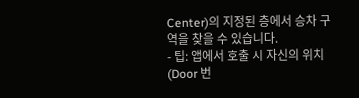Center)의 지정된 층에서 승차 구역을 찾을 수 있습니다.
- 팁: 앱에서 호출 시 자신의 위치(Door 번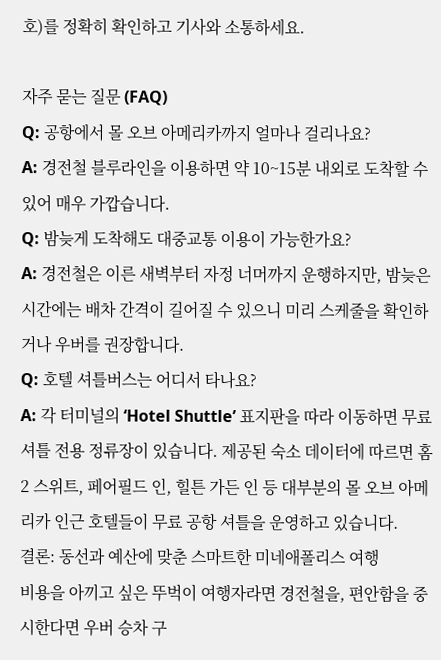호)를 정확히 확인하고 기사와 소통하세요.

자주 묻는 질문 (FAQ)
Q: 공항에서 몰 오브 아메리카까지 얼마나 걸리나요?
A: 경전철 블루라인을 이용하면 약 10~15분 내외로 도착할 수 있어 매우 가깝습니다.
Q: 밤늦게 도착해도 대중교통 이용이 가능한가요?
A: 경전철은 이른 새벽부터 자정 너머까지 운행하지만, 밤늦은 시간에는 배차 간격이 길어질 수 있으니 미리 스케줄을 확인하거나 우버를 권장합니다.
Q: 호텔 셔틀버스는 어디서 타나요?
A: 각 터미널의 ‘Hotel Shuttle’ 표지판을 따라 이동하면 무료 셔틀 전용 정류장이 있습니다. 제공된 숙소 데이터에 따르면 홈2 스위트, 페어필드 인, 힐튼 가든 인 등 대부분의 몰 오브 아메리카 인근 호텔들이 무료 공항 셔틀을 운영하고 있습니다.
결론: 동선과 예산에 맞춘 스마트한 미네애폴리스 여행
비용을 아끼고 싶은 뚜벅이 여행자라면 경전철을, 편안함을 중시한다면 우버 승차 구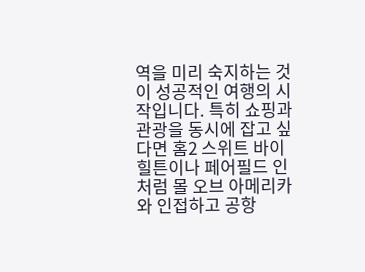역을 미리 숙지하는 것이 성공적인 여행의 시작입니다. 특히 쇼핑과 관광을 동시에 잡고 싶다면 홈2 스위트 바이 힐튼이나 페어필드 인처럼 몰 오브 아메리카와 인접하고 공항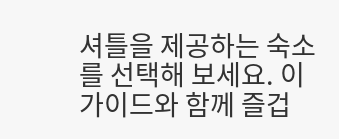셔틀을 제공하는 숙소를 선택해 보세요. 이 가이드와 함께 즐겁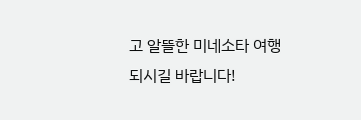고 알뜰한 미네소타 여행 되시길 바랍니다!